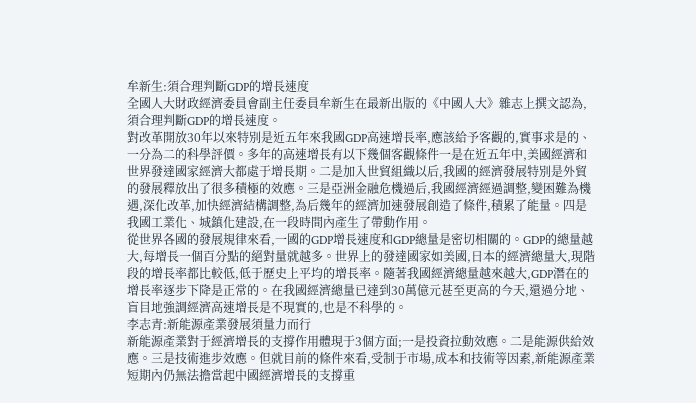牟新生:須合理判斷GDP的增長速度
全國人大財政經濟委員會副主任委員牟新生在最新出版的《中國人大》雜志上撰文認為,須合理判斷GDP的增長速度。
對改革開放30年以來特別是近五年來我國GDP高速增長率,應該給予客觀的,實事求是的、一分為二的科學評價。多年的高速增長有以下幾個客觀條件一是在近五年中,美國經濟和世界發達國家經濟大都處于增長期。二是加入世貿組織以后,我國的經濟發展特別是外貿的發展釋放出了很多積極的效應。三是亞洲金融危機過后,我國經濟經過調整,變困難為機遇,深化改革,加快經濟結構調整,為后幾年的經濟加速發展創造了條件,積累了能量。四是我國工業化、城鎮化建設,在一段時間內產生了帶動作用。
從世界各國的發展規律來看,一國的GDP增長速度和GDP總量是密切相關的。GDP的總量越大,每增長一個百分點的絕對量就越多。世界上的發達國家如美國,日本的經濟總量大,現階段的增長率都比較低,低于歷史上平均的增長率。隨著我國經濟總量越來越大,GDP潛在的增長率逐步下降是正常的。在我國經濟總量已達到30萬億元甚至更高的今天,還過分地、盲目地強調經濟高速增長是不現實的,也是不科學的。
李志青:新能源產業發展須量力而行
新能源產業對于經濟增長的支撐作用體現于3個方面;一是投資拉動效應。二是能源供給效應。三是技術進步效應。但就目前的條件來看,受制于市場,成本和技術等因素,新能源產業短期內仍無法擔當起中國經濟增長的支撐重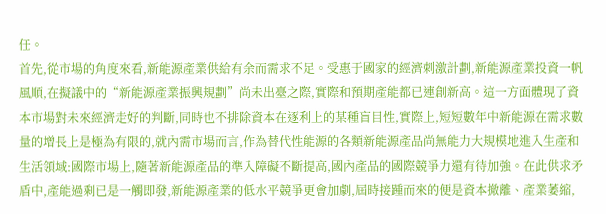任。
首先,從市場的角度來看,新能源產業供給有余而需求不足。受惠于國家的經濟刺激計劃,新能源產業投資一帆風順,在擬議中的“新能源產業振興規劃”尚未出臺之際,實際和預期產能都已連創新高。這一方面體現了資本市場對未來經濟走好的判斷,同時也不排除資本在逐利上的某種盲目性,實際上,短短數年中新能源在需求數量的增長上是極為有限的,就內需市場而言,作為替代性能源的各類新能源產品尚無能力大規模地進入生產和生活領域:國際市場上,隨著新能源產品的準入障礙不斷提高,國內產品的國際競爭力還有待加強。在此供求矛盾中,產能過剩已是一觸即發,新能源產業的低水平競爭更會加劇,屆時接踵而來的便是資本撤離、產業萎縮,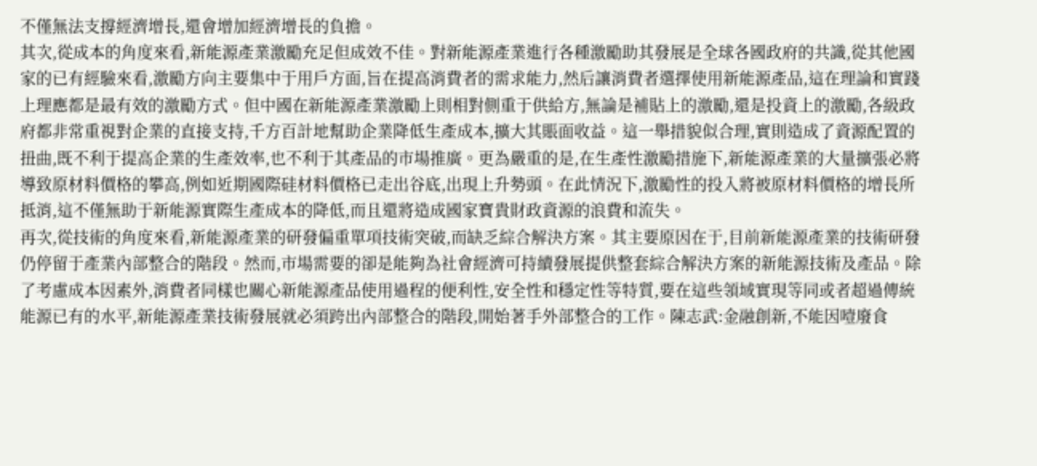不僅無法支撐經濟增長,還會增加經濟增長的負擔。
其次,從成本的角度來看,新能源產業激勵充足但成效不佳。對新能源產業進行各種激勵助其發展是全球各國政府的共識,從其他國家的已有經驗來看,激勵方向主要集中于用戶方面,旨在提高消費者的需求能力,然后讓消費者選擇使用新能源產品,這在理論和實踐上理應都是最有效的激勵方式。但中國在新能源產業激勵上則相對側重于供給方,無論是補貼上的激勵,還是投資上的激勵,各級政府都非常重視對企業的直接支持,千方百計地幫助企業降低生產成本,擴大其賬面收益。這一舉措貌似合理,實則造成了資源配置的扭曲,既不利于提高企業的生產效率,也不利于其產品的市場推廣。更為嚴重的是,在生產性激勵措施下,新能源產業的大量擴張必將導致原材料價格的攀高,例如近期國際硅材料價格已走出谷底,出現上升勢頭。在此情況下,激勵性的投入將被原材料價格的增長所抵消,這不僅無助于新能源實際生產成本的降低,而且還將造成國家寶貴財政資源的浪費和流失。
再次,從技術的角度來看,新能源產業的研發偏重單項技術突破,而缺乏綜合解決方案。其主要原因在于,目前新能源產業的技術研發仍停留于產業內部整合的階段。然而,市場需要的卻是能夠為社會經濟可持續發展提供整套綜合解決方案的新能源技術及產品。除了考慮成本因素外,消費者同樣也關心新能源產品使用過程的便利性,安全性和穩定性等特質,要在這些領域實現等同或者超過傳統能源已有的水平,新能源產業技術發展就必須跨出內部整合的階段,開始著手外部整合的工作。陳志武:金融創新,不能因噎廢食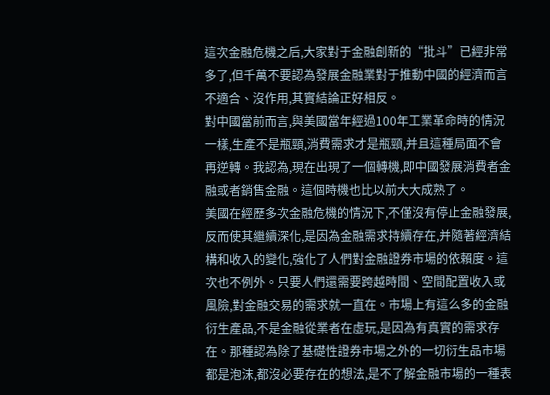這次金融危機之后,大家對于金融創新的“批斗”已經非常多了,但千萬不要認為發展金融業對于推動中國的經濟而言不適合、沒作用,其實結論正好相反。
對中國當前而言,與美國當年經過100年工業革命時的情況一樣,生產不是瓶頸,消費需求才是瓶頸,并且這種局面不會再逆轉。我認為,現在出現了一個轉機,即中國發展消費者金融或者銷售金融。這個時機也比以前大大成熟了。
美國在經歷多次金融危機的情況下,不僅沒有停止金融發展,反而使其繼續深化,是因為金融需求持續存在,并隨著經濟結構和收入的變化,強化了人們對金融證券市場的依賴度。這次也不例外。只要人們還需要跨越時間、空間配置收入或風險,對金融交易的需求就一直在。市場上有這么多的金融衍生產品,不是金融從業者在虛玩,是因為有真實的需求存在。那種認為除了基礎性證券市場之外的一切衍生品市場都是泡沫,都沒必要存在的想法,是不了解金融市場的一種表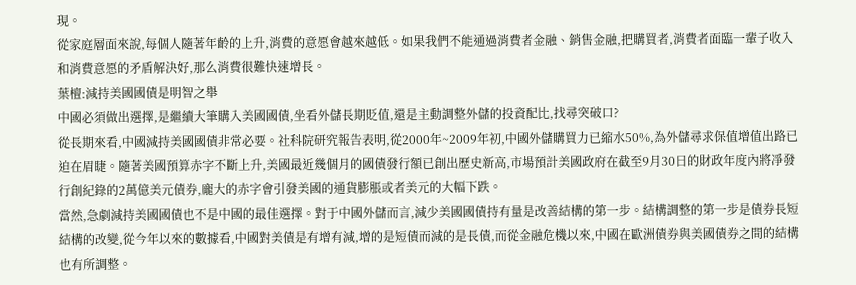現。
從家庭層面來說,每個人隨著年齡的上升,消費的意愿會越來越低。如果我們不能通過消費者金融、銷售金融,把購買者,消費者面臨一輩子收入和消費意愿的矛盾解決好,那么消費很難快速增長。
葉檀:減持美國國債是明智之舉
中國必須做出選擇,是繼續大筆購入美國國債,坐看外儲長期貶值,還是主動調整外儲的投資配比,找尋突破口?
從長期來看,中國減持美國國債非常必要。社科院研究報告表明,從2000年~2009年初,中國外儲購買力已縮水50%,為外儲尋求保值增值出路已迫在眉睫。隨著美國預算赤字不斷上升,美國最近幾個月的國債發行額已創出歷史新高,市場預計美國政府在截至9月30日的財政年度內將凈發行創紀錄的2萬億美元債券,龐大的赤字會引發美國的通貨膨脹或者美元的大幅下跌。
當然,急劇減持美國國債也不是中國的最佳選擇。對于中國外儲而言,減少美國國債持有量是改善結構的第一步。結構調整的第一步是債券長短結構的改變,從今年以來的數據看,中國對美債是有增有減,增的是短債而減的是長債,而從金融危機以來,中國在歐洲債券與美國債券之間的結構也有所調整。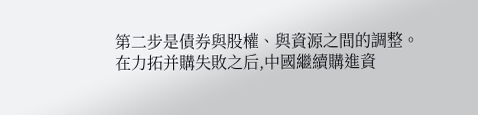第二步是債券與股權、與資源之間的調整。
在力拓并購失敗之后,中國繼續購進資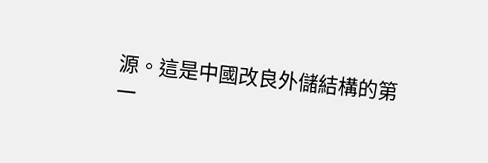源。這是中國改良外儲結構的第一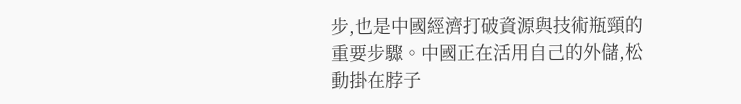步,也是中國經濟打破資源與技術瓶頸的重要步驟。中國正在活用自己的外儲,松動掛在脖子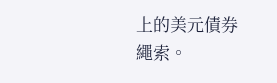上的美元債券繩索。